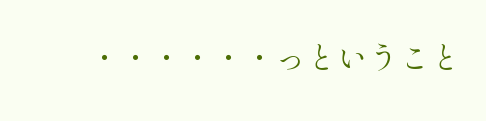・・・・・・っということ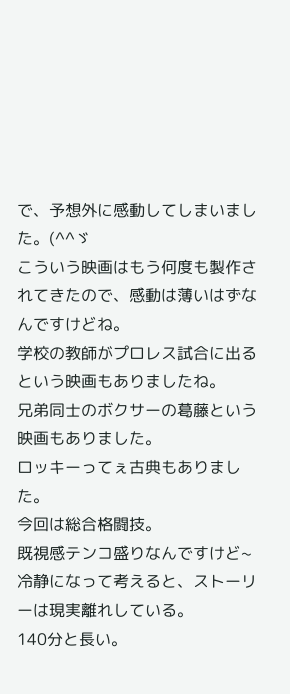で、予想外に感動してしまいました。(^^ゞ
こういう映画はもう何度も製作されてきたので、感動は薄いはずなんですけどね。
学校の教師がプロレス試合に出るという映画もありましたね。
兄弟同士のボクサーの葛藤という映画もありました。
ロッキーってぇ古典もありました。
今回は総合格闘技。
既視感テンコ盛りなんですけど~
冷静になって考えると、ストーリーは現実離れしている。
140分と長い。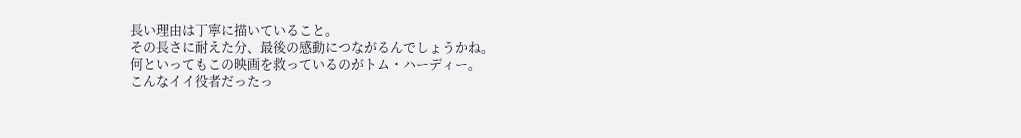長い理由は丁寧に描いていること。
その長さに耐えた分、最後の感動につながるんでしょうかね。
何といってもこの映画を救っているのがトム・ハーディー。
こんなイイ役者だったっ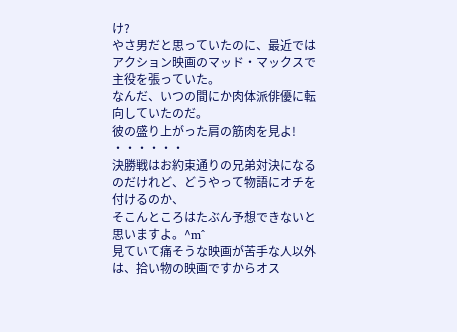け?
やさ男だと思っていたのに、最近ではアクション映画のマッド・マックスで主役を張っていた。
なんだ、いつの間にか肉体派俳優に転向していたのだ。
彼の盛り上がった肩の筋肉を見よ!
・・・・・・
決勝戦はお約束通りの兄弟対決になるのだけれど、どうやって物語にオチを付けるのか、
そこんところはたぶん予想できないと思いますよ。^m^
見ていて痛そうな映画が苦手な人以外は、拾い物の映画ですからオス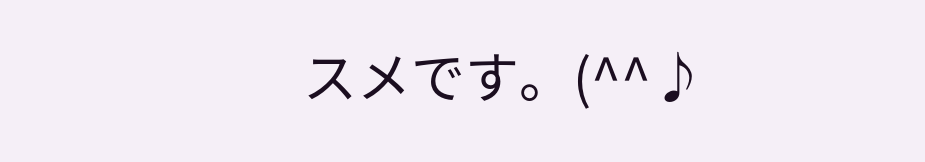スメです。(^^♪